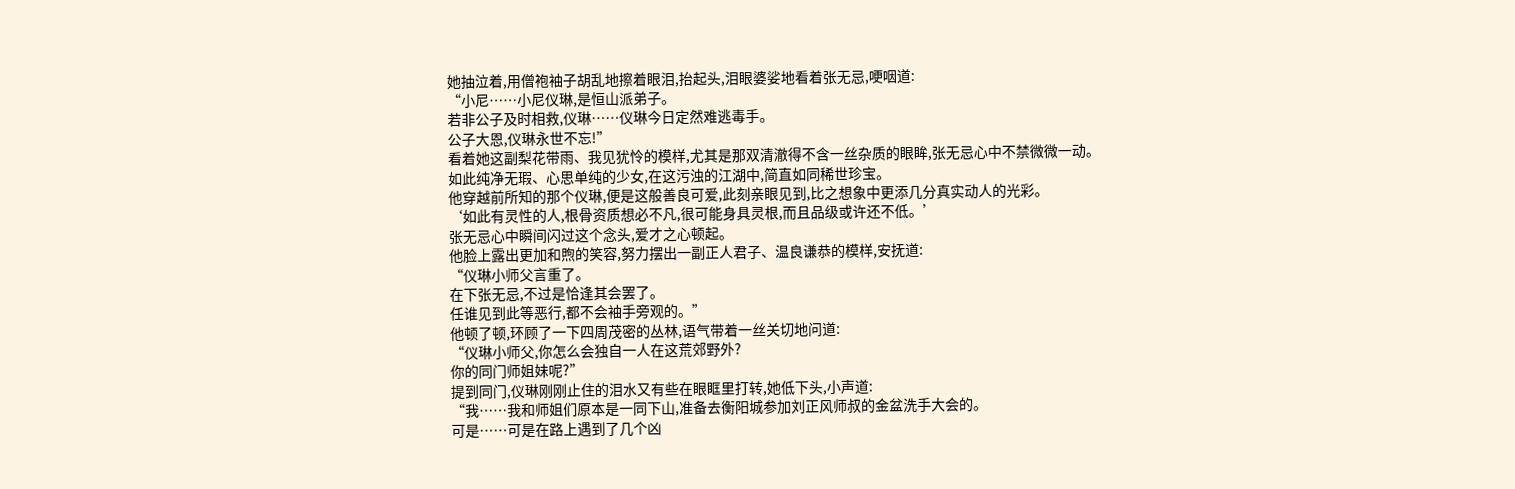她抽泣着,用僧袍袖子胡乱地擦着眼泪,抬起头,泪眼婆娑地看着张无忌,哽咽道:
“小尼……小尼仪琳,是恒山派弟子。
若非公子及时相救,仪琳……仪琳今日定然难逃毒手。
公子大恩,仪琳永世不忘!”
看着她这副梨花带雨、我见犹怜的模样,尤其是那双清澈得不含一丝杂质的眼眸,张无忌心中不禁微微一动。
如此纯净无瑕、心思单纯的少女,在这污浊的江湖中,简直如同稀世珍宝。
他穿越前所知的那个仪琳,便是这般善良可爱,此刻亲眼见到,比之想象中更添几分真实动人的光彩。
‘如此有灵性的人,根骨资质想必不凡,很可能身具灵根,而且品级或许还不低。’
张无忌心中瞬间闪过这个念头,爱才之心顿起。
他脸上露出更加和煦的笑容,努力摆出一副正人君子、温良谦恭的模样,安抚道:
“仪琳小师父言重了。
在下张无忌,不过是恰逢其会罢了。
任谁见到此等恶行,都不会袖手旁观的。”
他顿了顿,环顾了一下四周茂密的丛林,语气带着一丝关切地问道:
“仪琳小师父,你怎么会独自一人在这荒郊野外?
你的同门师姐妹呢?”
提到同门,仪琳刚刚止住的泪水又有些在眼眶里打转,她低下头,小声道:
“我……我和师姐们原本是一同下山,准备去衡阳城参加刘正风师叔的金盆洗手大会的。
可是……可是在路上遇到了几个凶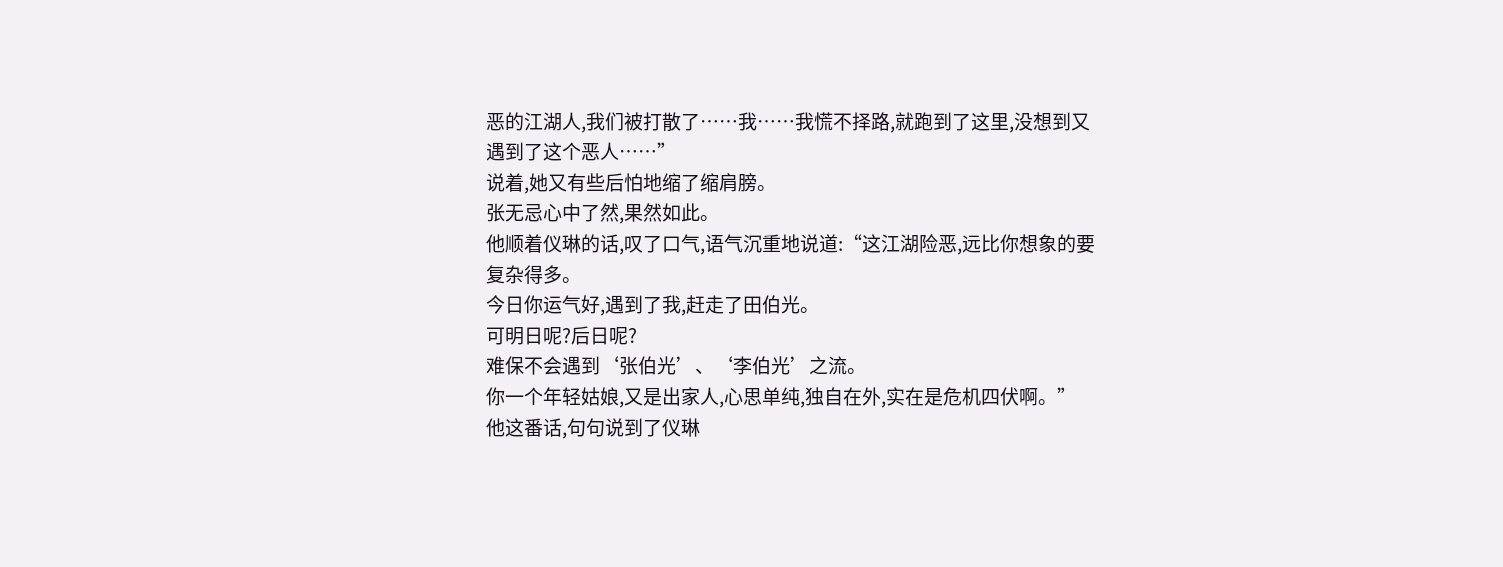恶的江湖人,我们被打散了……我……我慌不择路,就跑到了这里,没想到又遇到了这个恶人……”
说着,她又有些后怕地缩了缩肩膀。
张无忌心中了然,果然如此。
他顺着仪琳的话,叹了口气,语气沉重地说道:“这江湖险恶,远比你想象的要复杂得多。
今日你运气好,遇到了我,赶走了田伯光。
可明日呢?后日呢?
难保不会遇到‘张伯光’、‘李伯光’之流。
你一个年轻姑娘,又是出家人,心思单纯,独自在外,实在是危机四伏啊。”
他这番话,句句说到了仪琳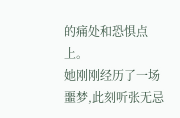的痛处和恐惧点上。
她刚刚经历了一场噩梦,此刻听张无忌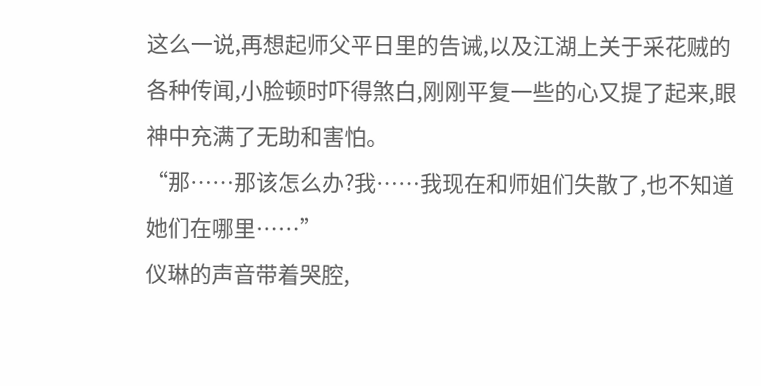这么一说,再想起师父平日里的告诫,以及江湖上关于采花贼的各种传闻,小脸顿时吓得煞白,刚刚平复一些的心又提了起来,眼神中充满了无助和害怕。
“那……那该怎么办?我……我现在和师姐们失散了,也不知道她们在哪里……”
仪琳的声音带着哭腔,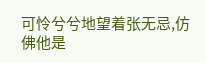可怜兮兮地望着张无忌,仿佛他是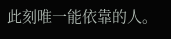此刻唯一能依靠的人。